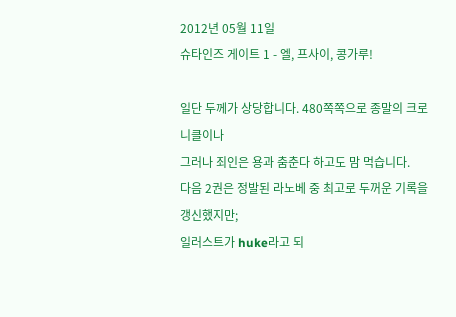2012년 05월 11일
슈타인즈 게이트 1 - 엘, 프사이, 콩가루!

일단 두께가 상당합니다. 480쪽쪽으로 종말의 크로니클이나
그러나 죄인은 용과 춤춘다 하고도 맘 먹습니다.
다음 2권은 정발된 라노베 중 최고로 두꺼운 기록을 갱신했지만;
일러스트가 huke라고 되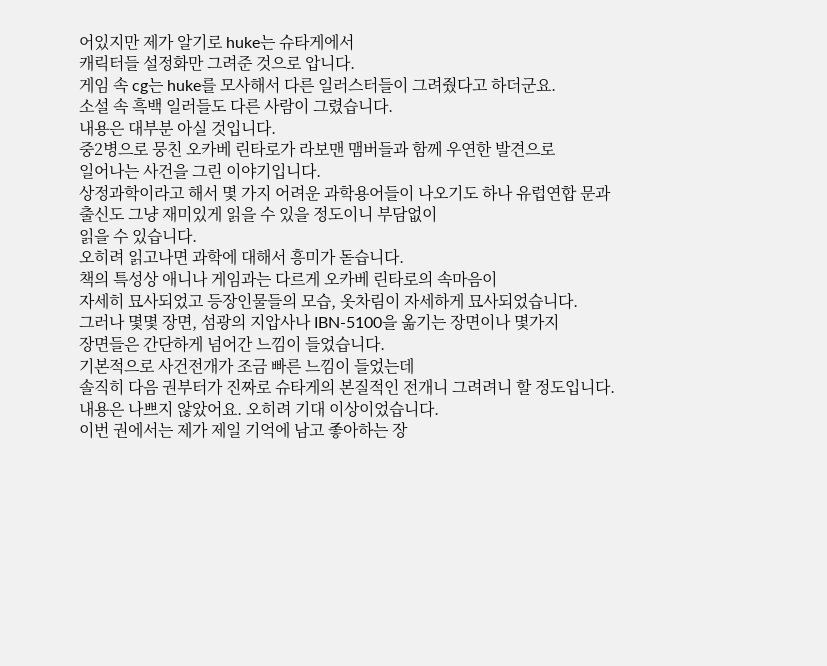어있지만 제가 알기로 huke는 슈타게에서
캐릭터들 설정화만 그려준 것으로 압니다.
게임 속 cg는 huke를 모사해서 다른 일러스터들이 그려줬다고 하더군요.
소설 속 흑백 일러들도 다른 사람이 그렸습니다.
내용은 대부분 아실 것입니다.
중2병으로 뭉친 오카베 린타로가 라보맨 맴버들과 함께 우연한 발견으로
일어나는 사건을 그린 이야기입니다.
상정과학이라고 해서 몇 가지 어려운 과학용어들이 나오기도 하나 유럽연합 문과출신도 그냥 재미있게 읽을 수 있을 정도이니 부담없이
읽을 수 있습니다.
오히려 읽고나면 과학에 대해서 흥미가 돋습니다.
책의 특성상 애니나 게임과는 다르게 오카베 린타로의 속마음이
자세히 묘사되었고 등장인물들의 모습, 옷차림이 자세하게 묘사되었습니다.
그러나 몇몇 장면, 섬광의 지압사나 IBN-5100을 옮기는 장면이나 몇가지
장면들은 간단하게 넘어간 느낌이 들었습니다.
기본적으로 사건전개가 조금 빠른 느낌이 들었는데
솔직히 다음 권부터가 진짜로 슈타게의 본질적인 전개니 그려려니 할 정도입니다.
내용은 나쁘지 않았어요. 오히려 기대 이상이었습니다.
이번 권에서는 제가 제일 기억에 남고 좋아하는 장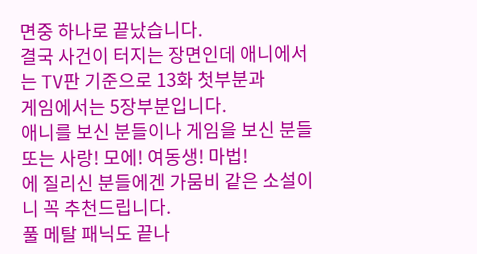면중 하나로 끝났습니다.
결국 사건이 터지는 장면인데 애니에서는 TV판 기준으로 13화 첫부분과
게임에서는 5장부분입니다.
애니를 보신 분들이나 게임을 보신 분들 또는 사랑! 모에! 여동생! 마법!
에 질리신 분들에겐 가뭄비 같은 소설이니 꼭 추천드립니다.
풀 메탈 패닉도 끝나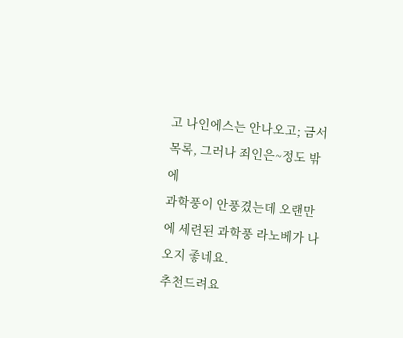고 나인에스는 안나오고; 금서목록, 그러나 죄인은~정도 밖에
과학풍이 안풍겼는데 오랜만에 세련된 과학풍 라노베가 나오지 좋네요.
추천드려요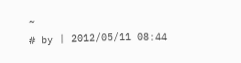~
# by | 2012/05/11 08:44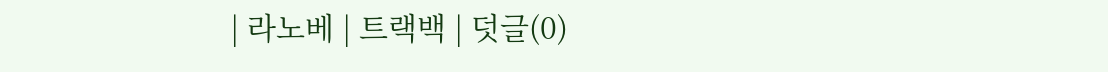| 라노베 | 트랙백 | 덧글(0)